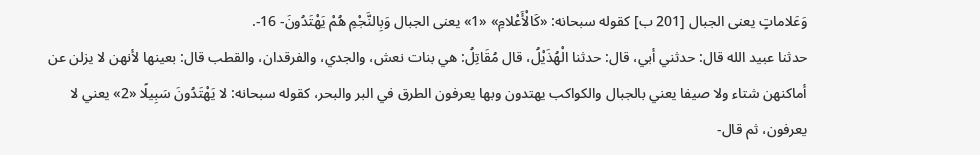وَعَلاماتٍ يعنى الجبال [201 ب] كقوله سبحانه: «كَالْأَعْلامِ» «1» يعنى الجبال وَبِالنَّجْمِ هُمْ يَهْتَدُونَ- 16-.
حدثنا عبيد الله قال: حدثني أبي، قال: حدثنا الْهُذَيْلُ، قال مُقَاتِلُ: هي بنات نعش، والجدي، والفرقدان، والقطب قال: بعينها لأنهن لا يزلن عن أماكنهن شتاء ولا صيفا يعني بالجبال والكواكب يهتدون وبها يعرفون الطرق في البر والبحر، كقوله سبحانه: لا يَهْتَدُونَ سَبِيلًا «2» يعني لا يعرفون، ثم قال-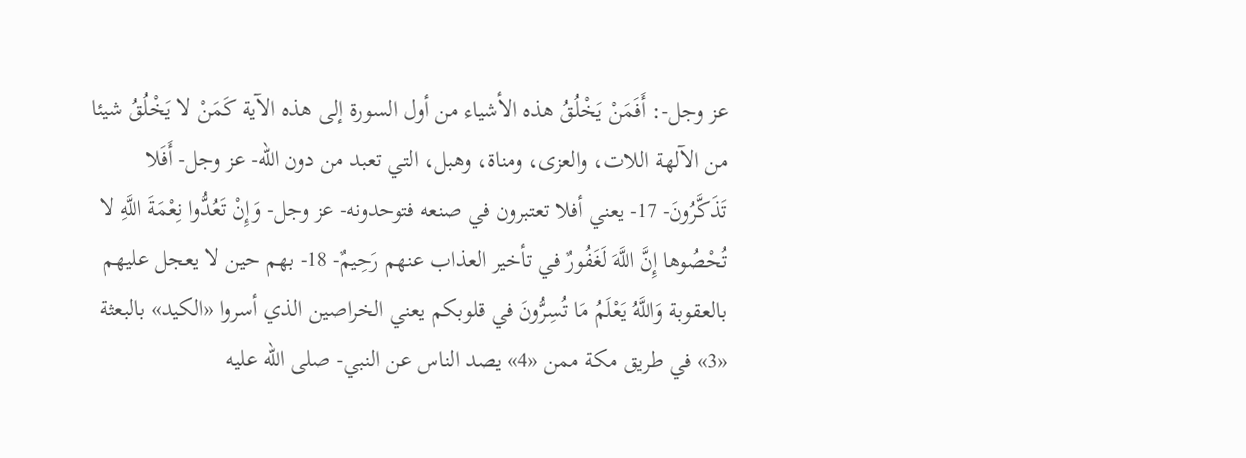عز وجل-: أَفَمَنْ يَخْلُقُ هذه الأشياء من أول السورة إلى هذه الآية كَمَنْ لا يَخْلُقُ شيئا من الآلهة اللات، والعزى، ومناة، وهبل، التي تعبد من دون الله- عز وجل- أَفَلا تَذَكَّرُونَ- 17- يعني أفلا تعتبرون في صنعه فتوحدونه- عز وجل- وَإِنْ تَعُدُّوا نِعْمَةَ اللَّهِ لا تُحْصُوها إِنَّ اللَّهَ لَغَفُورٌ في تأخير العذاب عنهم رَحِيمٌ- 18- بهم حين لا يعجل عليهم بالعقوبة وَاللَّهُ يَعْلَمُ مَا تُسِرُّونَ في قلوبكم يعني الخراصين الذي أسروا «الكيد» بالبعثة «3» في طريق مكة ممن «4» يصد الناس عن النبي- صلى الله عليه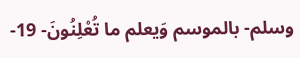وسلم- بالموسم وَيعلم ما تُعْلِنُونَ- 19-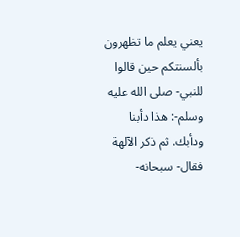يعني يعلم ما تظهرون بألسنتكم حين قالوا للنبي- صلى الله عليه وسلم-: هذا دأبنا ودأبك. ثم ذكر الآلهة فقال- سبحانه-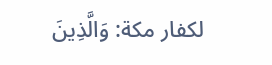لكفار مكة: وَالَّذِينَ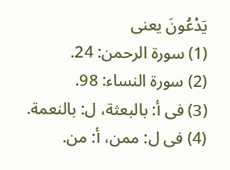يَدْعُونَ يعنى
(1) سورة الرحمن: 24.
(2) سورة النساء: 98.
(3) فى أ: بالبعثة، ل: بالنعمة.
(4) فى ل: ممن، أ: من.